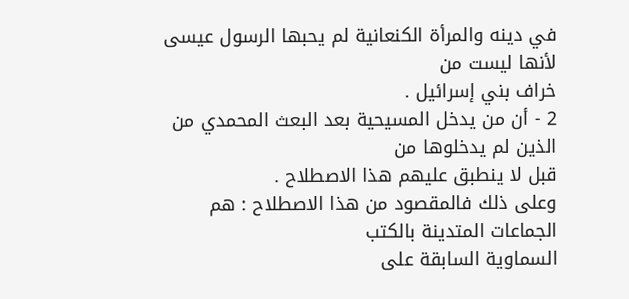في دينه والمرأة الكنعانية لم يحبها الرسول عيسى لأنها ليست من
خراف بني إسرائيل .
2 - أن من يدخل المسيحية بعد البعث المحمدي من الذين لم يدخلوها من
قبل لا ينطبق عليهم هذا الاصطلاح .
وعلى ذلك فالمقصود من هذا الاصطلاح : هم الجماعات المتدينة بالكتب
السماوية السابقة على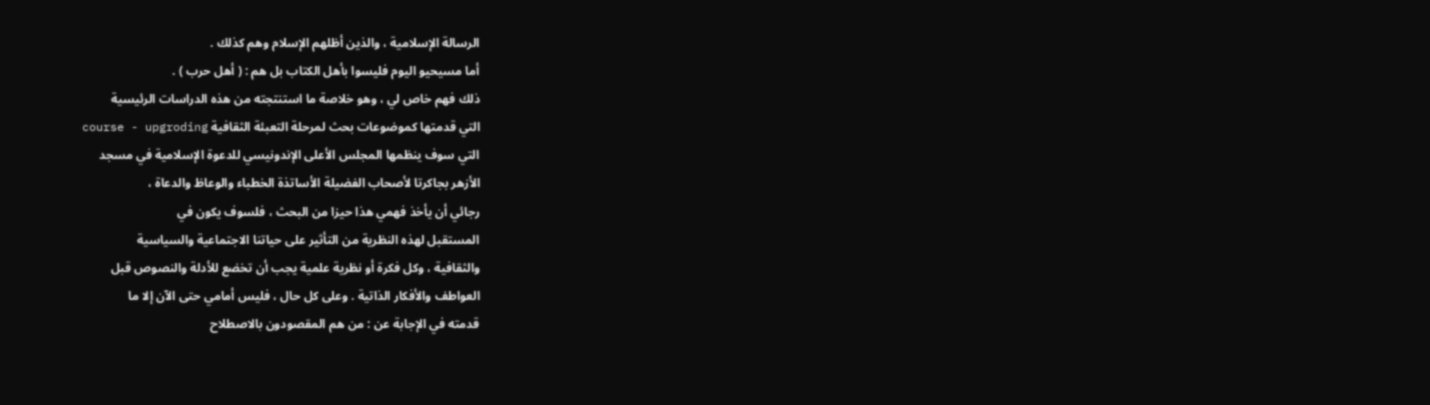الرسالة الإسلامية ، والذين أظلهم الإسلام وهم كذلك .
أما مسيحيو اليوم فليسوا بأهل الكتاب بل هم : ( أهل حرب ) .
ذلك فهم خاص لي ، وهو خلاصة ما استنتجته من هذه الدراسات الرئيسية
التي قدمتها كموضوعات بحث لمرحلة التعبئة الثقافية course - upgroding
التي سوف ينظمها المجلس الأعلى الإندونيسي للدعوة الإسلامية في مسجد
الأزهر بجاكرتا لأصحاب الفضيلة الأساتذة الخطباء والوعاظ والدعاة ،
رجائي أن يأخذ فهمي هذا حيزا من البحث ، فلسوف يكون في
المستقبل لهذه النظرية من التأثير على حياتنا الاجتماعية والسياسية
والثقافية ، وكل فكرة أو نظرية علمية يجب أن تخضع للأدلة والنصوص قبل
العواطف والأفكار الذاتية . وعلى كل حال ، فليس أمامي حتى الآن إلا ما
قدمته في الإجابة عن : من هم المقصودون بالاصطلاح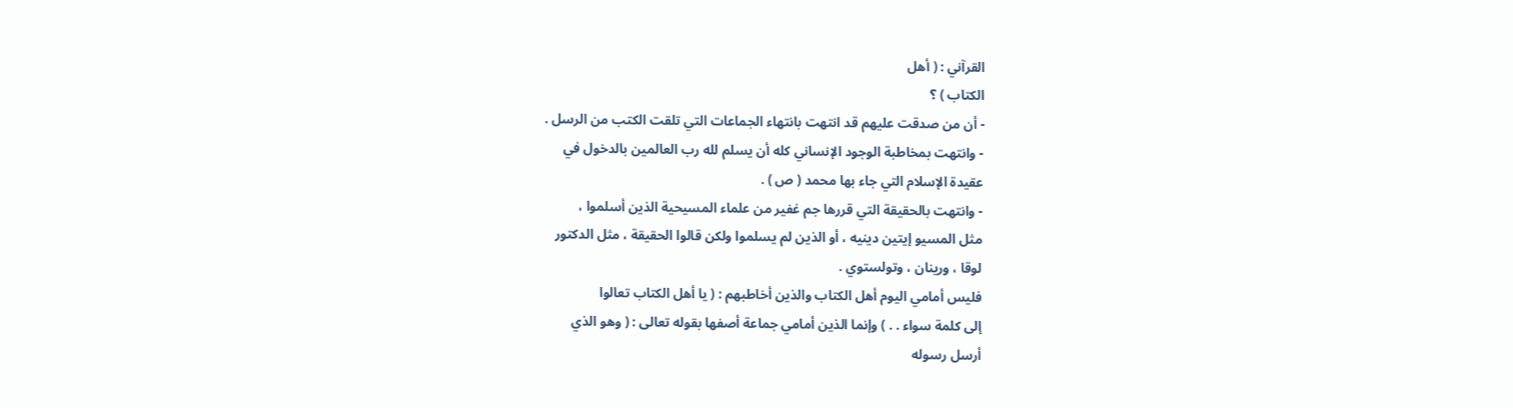القرآني : ( أهل
الكتاب ) ؟
- أن من صدقت عليهم قد انتهت بانتهاء الجماعات التي تلقت الكتب من الرسل .
- وانتهت بمخاطبة الوجود الإنساني كله أن يسلم لله رب العالمين بالدخول في
عقيدة الإسلام التي جاء بها محمد ( ص ) .
- وانتهت بالحقيقة التي قررها جم غفير من علماء المسيحية الذين أسلموا ،
مثل المسيو إيتين دينيه ، أو الذين لم يسلموا ولكن قالوا الحقيقة ، مثل الدكتور
لوقا ، ورينان ، وتولستوي .
فليس أمامي اليوم أهل الكتاب والذين أخاطبهم : ( يا أهل الكتاب تعالوا
إلى كلمة سواء . . ) وإنما الذين أمامي جماعة أصفها بقوله تعالى : ( وهو الذي
أرسل رسوله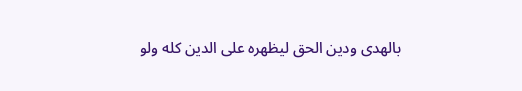بالهدى ودين الحق ليظهره على الدين كله ولو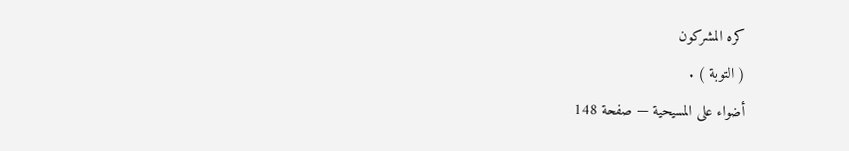كره المشركون
( التوبة ) .
أضواء على المسيحية — صفحة 148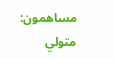مساهمون: متولي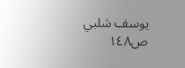يوسف شلبي
ص١٤٨